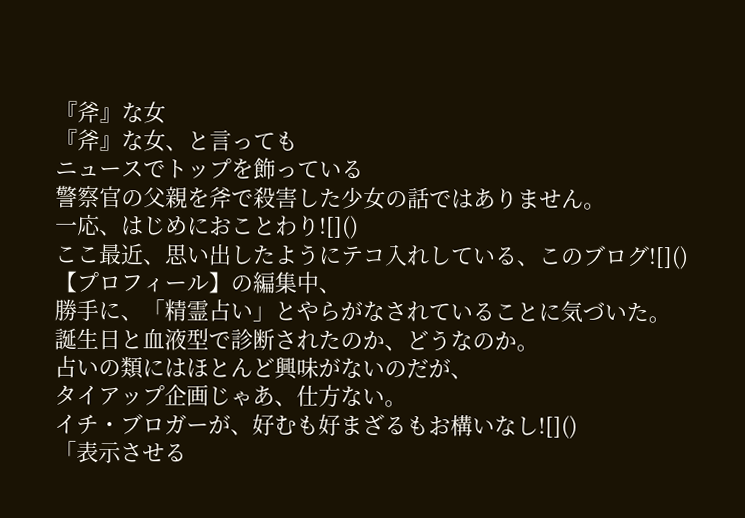『斧』な女
『斧』な女、と言っても
ニュースでトップを飾っている
警察官の父親を斧で殺害した少女の話ではありません。
一応、はじめにおことわり![]()
ここ最近、思い出したようにテコ入れしている、このブログ![]()
【プロフィール】の編集中、
勝手に、「精霊占い」とやらがなされていることに気づいた。
誕生日と血液型で診断されたのか、どうなのか。
占いの類にはほとんど興味がないのだが、
タイアップ企画じゃあ、仕方ない。
イチ・ブロガーが、好むも好まざるもお構いなし![]()
「表示させる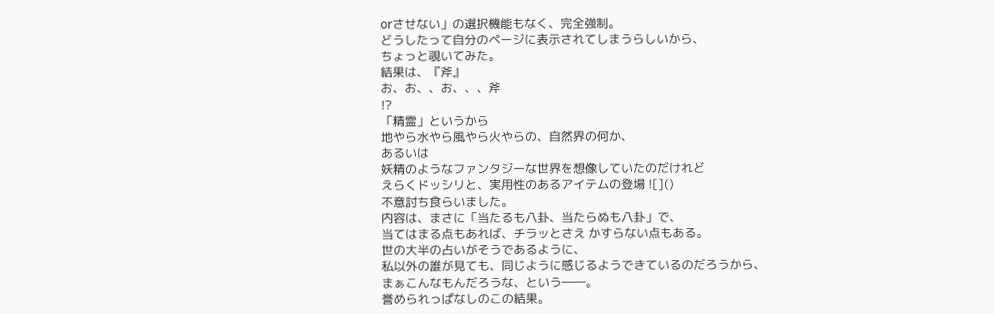orさせない」の選択機能もなく、完全強制。
どうしたって自分のページに表示されてしまうらしいから、
ちょっと覗いてみた。
結果は、『斧』
お、お、、お、、、斧
!?
「精霊」というから
地やら水やら風やら火やらの、自然界の何か、
あるいは
妖精のようなファンタジーな世界を想像していたのだけれど
えらくドッシリと、実用性のあるアイテムの登場 ![]()
不意討ち食らいました。
内容は、まさに「当たるも八卦、当たらぬも八卦」で、
当てはまる点もあれば、チラッとさえ かすらない点もある。
世の大半の占いがそうであるように、
私以外の誰が見ても、同じように感じるようできているのだろうから、
まぁこんなもんだろうな、という――。
誉められっぱなしのこの結果。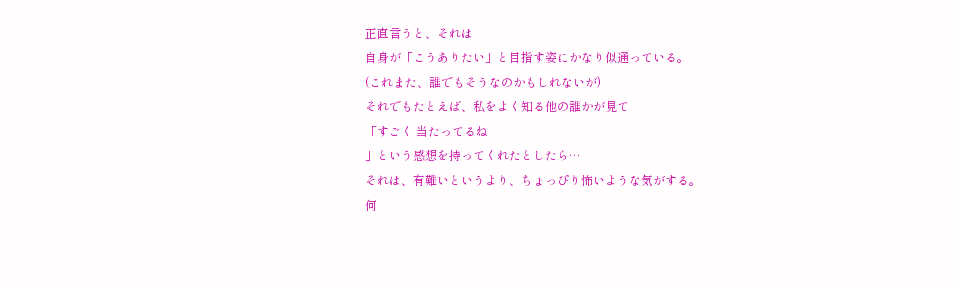正直言うと、それは
自身が「こうありたい」と目指す姿にかなり似通っている。
(これまた、誰でもそうなのかもしれないが)
それでもたとえば、私をよく知る他の誰かが見て
「すごく 当たってるね
」という感想を持ってくれたとしたら…
それは、有難いというより、ちょっぴり怖いような気がする。
何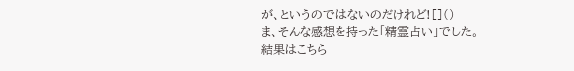が、というのではないのだけれど![]()
ま、そんな感想を持った「精霊占い」でした。
結果はこちら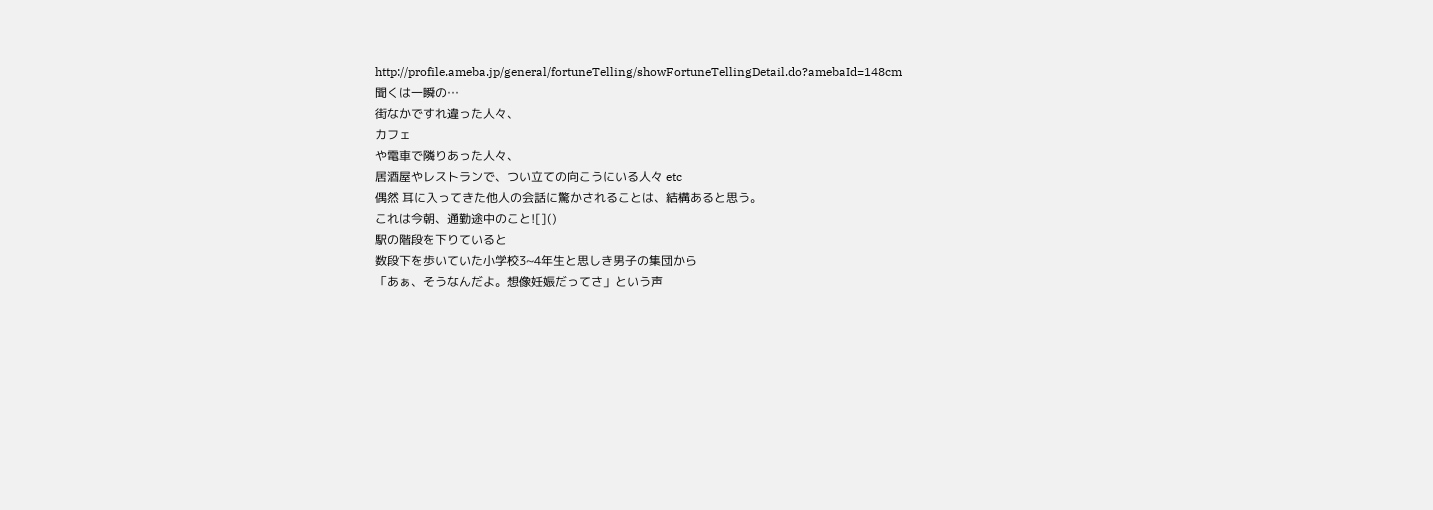http://profile.ameba.jp/general/fortuneTelling/showFortuneTellingDetail.do?amebaId=148cm
聞くは一瞬の…
街なかですれ違った人々、
カフェ
や電車で隣りあった人々、
居酒屋やレストランで、つい立ての向こうにいる人々 etc
偶然 耳に入ってきた他人の会話に驚かされることは、結構あると思う。
これは今朝、通勤途中のこと![]()
駅の階段を下りていると
数段下を歩いていた小学校3~4年生と思しき男子の集団から
「あぁ、そうなんだよ。想像妊娠だってさ」という声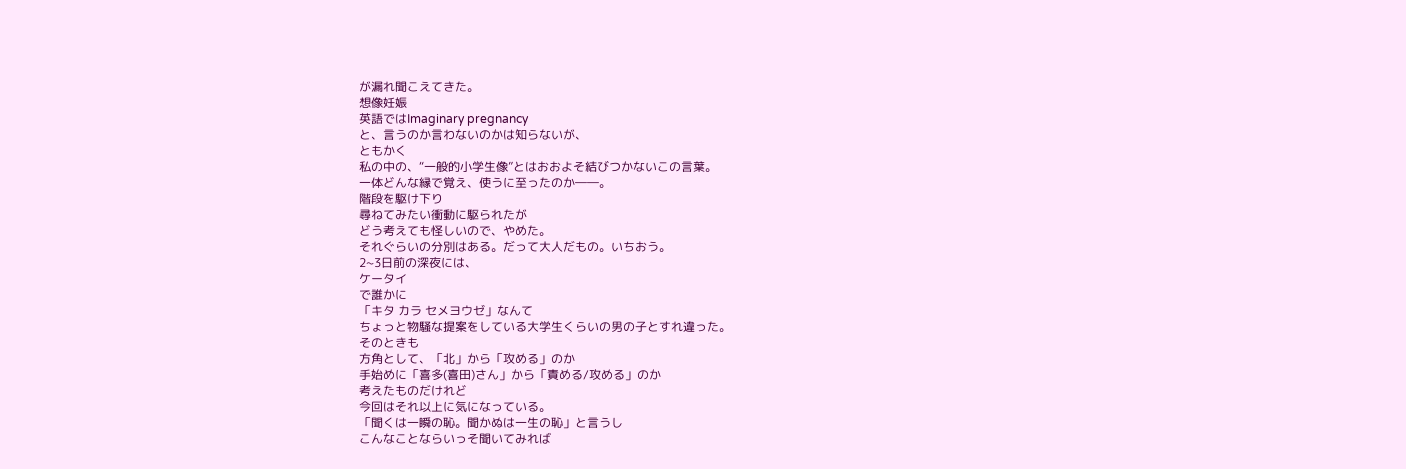が漏れ聞こえてきた。
想像妊娠
英語ではImaginary pregnancy
と、言うのか言わないのかは知らないが、
ともかく
私の中の、“一般的小学生像”とはおおよそ結びつかないこの言葉。
一体どんな縁で覚え、使うに至ったのか――。
階段を駆け下り
尋ねてみたい衝動に駆られたが
どう考えても怪しいので、やめた。
それぐらいの分別はある。だって大人だもの。いちおう。
2~3日前の深夜には、
ケータイ
で誰かに
「キタ カラ セメヨウゼ」なんて
ちょっと物騒な提案をしている大学生くらいの男の子とすれ違った。
そのときも
方角として、「北」から「攻める」のか
手始めに「喜多(喜田)さん」から「責める/攻める」のか
考えたものだけれど
今回はそれ以上に気になっている。
「聞くは一瞬の恥。聞かぬは一生の恥」と言うし
こんなことならいっそ聞いてみれば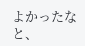よかったなと、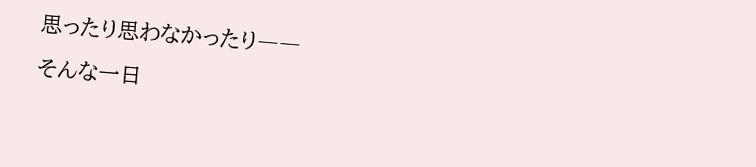思ったり思わなかったり――
そんな一日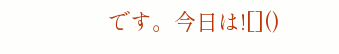です。今日は![]()